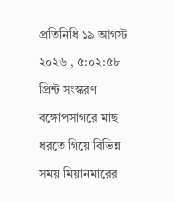প্রতিনিধি ১৯ আগস্ট ২০২৬ , ৫:০২:৫৮ প্রিন্ট সংস্করণ
বঙ্গোপসাগরে মাছ ধরতে গিয়ে বিভিন্ন সময় মিয়ানমারের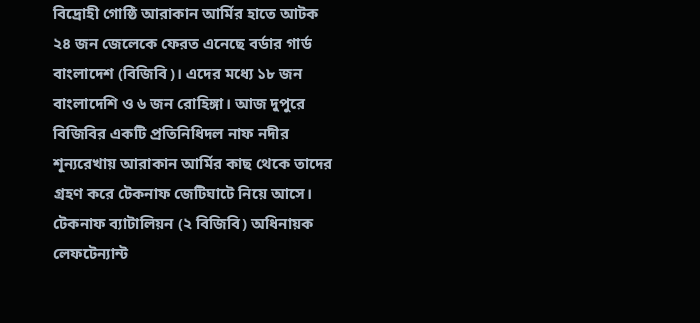বিদ্রোহী গোষ্ঠি আরাকান আর্মির হাতে আটক ২৪ জন জেলেকে ফেরত এনেছে বর্ডার গার্ড বাংলাদেশ (বিজিবি)। এদের মধ্যে ১৮ জন বাংলাদেশি ও ৬ জন রোহিঙ্গা। আজ দুপুরে বিজিবির একটি প্রতিনিধিদল নাফ নদীর শূন্যরেখায় আরাকান আর্মির কাছ থেকে তাদের গ্রহণ করে টেকনাফ জেটিঘাটে নিয়ে আসে।
টেকনাফ ব্যাটালিয়ন (২ বিজিবি) অধিনায়ক লেফটেন্যান্ট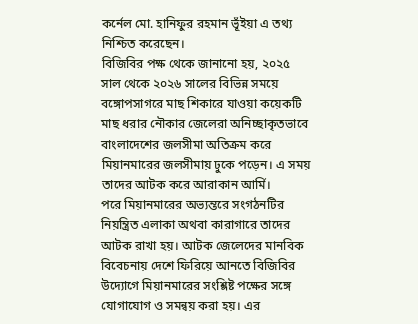কর্নেল মো. হানিফুর রহমান ভূঁইয়া এ তথ্য নিশ্চিত করেছেন।
বিজিবির পক্ষ থেকে জানানো হয়, ২০২৫ সাল থেকে ২০২৬ সালের বিভিন্ন সময়ে বঙ্গোপসাগরে মাছ শিকারে যাওয়া কয়েকটি মাছ ধরার নৌকার জেলেরা অনিচ্ছাকৃতভাবে বাংলাদেশের জলসীমা অতিক্রম করে মিয়ানমারের জলসীমায় ঢুকে পড়েন। এ সময় তাদের আটক করে আরাকান আর্মি।
পরে মিয়ানমারের অভ্যন্তরে সংগঠনটির নিয়ন্ত্রিত এলাকা অথবা কারাগারে তাদের আটক রাখা হয়। আটক জেলেদের মানবিক বিবেচনায় দেশে ফিরিয়ে আনতে বিজিবির উদ্যোগে মিয়ানমারের সংশ্লিষ্ট পক্ষের সঙ্গে যোগাযোগ ও সমন্বয় করা হয়। এর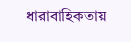ধারাবাহিকতায়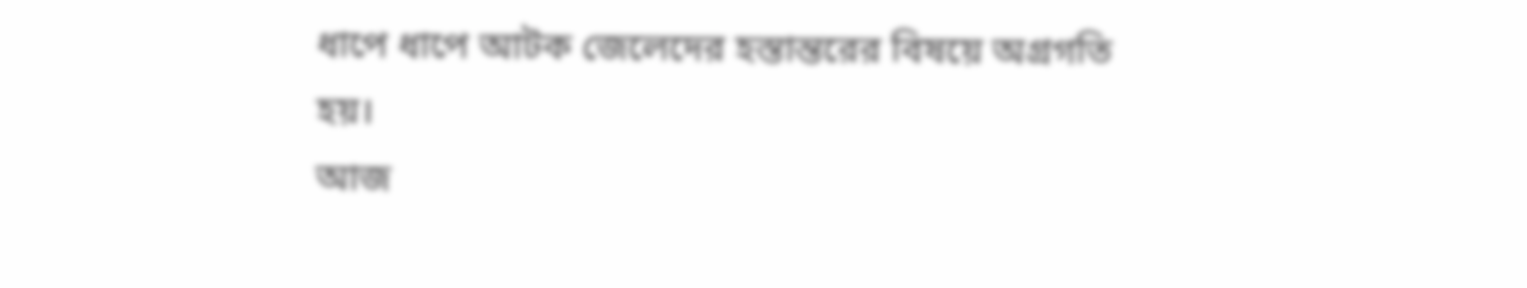ধাপে ধাপে আটক জেলেদের হস্তান্তরের বিষয়ে অগ্রগতি হয়।
আজ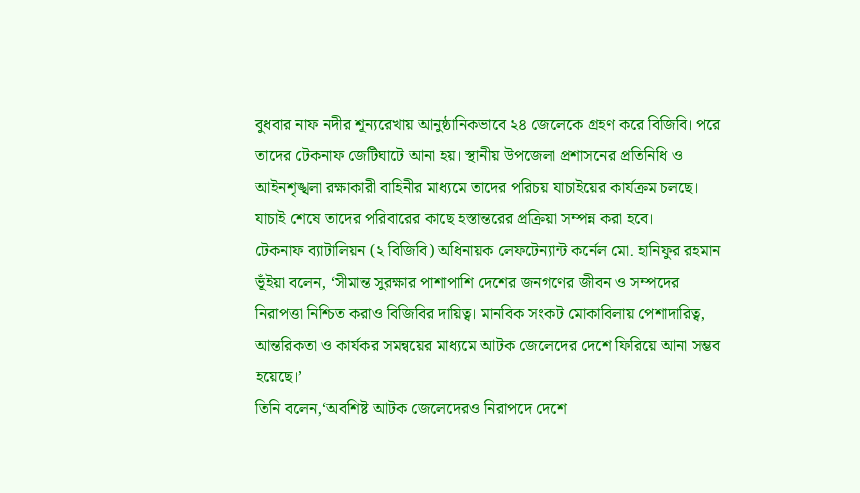বুধবার নাফ নদীর শূন্যরেখায় আনুষ্ঠানিকভাবে ২৪ জেলেকে গ্রহণ করে বিজিবি। পরে তাদের টেকনাফ জেটিঘাটে আনা হয়। স্থানীয় উপজেলা প্রশাসনের প্রতিনিধি ও আইনশৃঙ্খলা রক্ষাকারী বাহিনীর মাধ্যমে তাদের পরিচয় যাচাইয়ের কার্যক্রম চলছে। যাচাই শেষে তাদের পরিবারের কাছে হস্তান্তরের প্রক্রিয়া সম্পন্ন করা হবে।
টেকনাফ ব্যাটালিয়ন (২ বিজিবি) অধিনায়ক লেফটেন্যান্ট কর্নেল মো. হানিফুর রহমান ভূঁইয়া বলেন, ‘সীমান্ত সুরক্ষার পাশাপাশি দেশের জনগণের জীবন ও সম্পদের নিরাপত্তা নিশ্চিত করাও বিজিবির দায়িত্ব। মানবিক সংকট মোকাবিলায় পেশাদারিত্ব, আন্তরিকতা ও কার্যকর সমন্বয়ের মাধ্যমে আটক জেলেদের দেশে ফিরিয়ে আনা সম্ভব হয়েছে।’
তিনি বলেন,‘অবশিষ্ট আটক জেলেদেরও নিরাপদে দেশে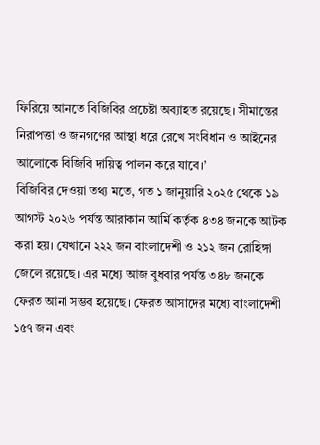ফিরিয়ে আনতে বিজিবির প্রচেষ্টা অব্যাহত রয়েছে। সীমান্তের নিরাপত্তা ও জনগণের আস্থা ধরে রেখে সংবিধান ও আইনের আলোকে বিজিবি দায়িত্ব পালন করে যাবে।’
বিজিবির দেওয়া তথ্য মতে, গত ১ জানুয়ারি ২০২৫ থেকে ১৯ আগস্ট ২০২৬ পর্যন্ত আরাকান আর্মি কর্তৃক ৪৩৪ জনকে আটক করা হয়। যেখানে ২২২ জন বাংলাদেশী ও ২১২ জন রোহিঙ্গা জেলে রয়েছে। এর মধ্যে আজ বুধবার পর্যন্ত ৩৪৮ জনকে ফেরত আনা সম্ভব হয়েছে। ফেরত আসাদের মধ্যে বাংলাদেশী ১৫৭ জন এবং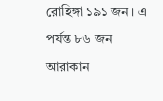রোহিঙ্গা ১৯১ জন। এ পর্যন্ত ৮৬ জন আরাকান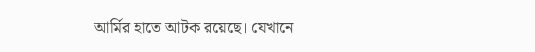আর্মির হাতে আটক রয়েছে। যেখানে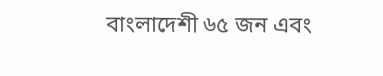বাংলাদেশী ৬৫ জন এবং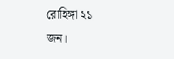রোহিঙ্গা ২১ জন।